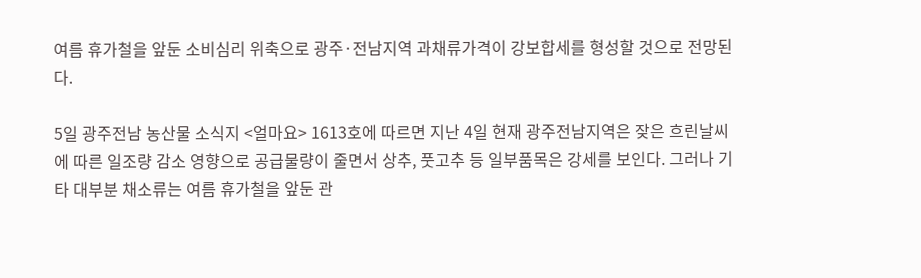여름 휴가철을 앞둔 소비심리 위축으로 광주·전남지역 과채류가격이 강보합세를 형성할 것으로 전망된다.

5일 광주전남 농산물 소식지 <얼마요> 1613호에 따르면 지난 4일 현재 광주전남지역은 잦은 흐린날씨에 따른 일조량 감소 영향으로 공급물량이 줄면서 상추, 풋고추 등 일부품목은 강세를 보인다. 그러나 기타 대부분 채소류는 여름 휴가철을 앞둔 관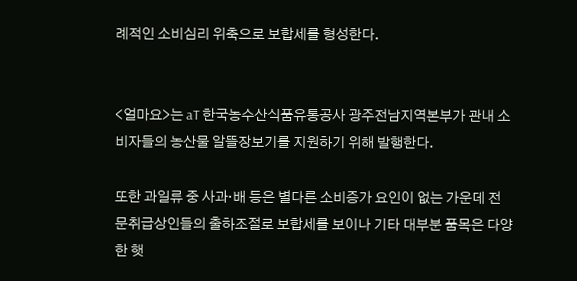례적인 소비심리 위축으로 보합세를 형성한다.


<얼마요>는 aT 한국농수산식품유통공사 광주전남지역본부가 관내 소비자들의 농산물 알뜰장보기를 지원하기 위해 발행한다.

또한 과일류 중 사과·배 등은 별다른 소비증가 요인이 없는 가운데 전문취급상인들의 출하조절로 보합세를 보이나 기타 대부분 품목은 다양한 햇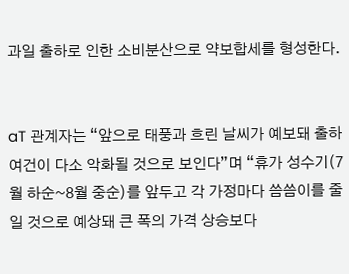과일 출하로 인한 소비분산으로 약보합세를 형성한다.


aT 관계자는 “앞으로 태풍과 흐린 날씨가 예보돼 출하여건이 다소 악화될 것으로 보인다”며 “휴가 성수기(7월 하순~8월 중순)를 앞두고 각 가정마다 씀씀이를 줄일 것으로 예상돼 큰 폭의 가격 상승보다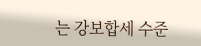는 강보합세 수준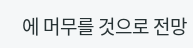에 머무를 것으로 전망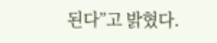된다”고 밝혔다.